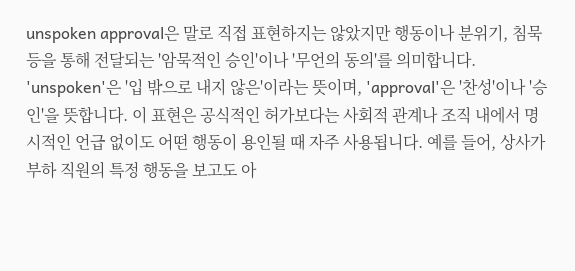unspoken approval은 말로 직접 표현하지는 않았지만 행동이나 분위기, 침묵 등을 통해 전달되는 '암묵적인 승인'이나 '무언의 동의'를 의미합니다. 'unspoken'은 '입 밖으로 내지 않은'이라는 뜻이며, 'approval'은 '찬성'이나 '승인'을 뜻합니다. 이 표현은 공식적인 허가보다는 사회적 관계나 조직 내에서 명시적인 언급 없이도 어떤 행동이 용인될 때 자주 사용됩니다. 예를 들어, 상사가 부하 직원의 특정 행동을 보고도 아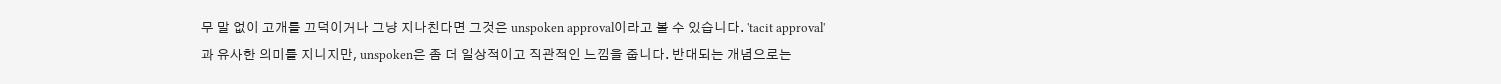무 말 없이 고개를 끄덕이거나 그냥 지나친다면 그것은 unspoken approval이라고 볼 수 있습니다. 'tacit approval'과 유사한 의미를 지니지만, unspoken은 좀 더 일상적이고 직관적인 느낌을 줍니다. 반대되는 개념으로는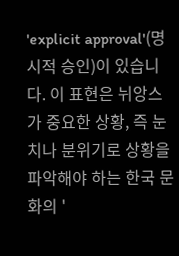'explicit approval'(명시적 승인)이 있습니다. 이 표현은 뉘앙스가 중요한 상황, 즉 눈치나 분위기로 상황을 파악해야 하는 한국 문화의 '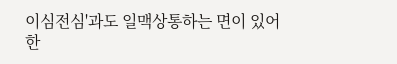이심전심'과도 일맥상통하는 면이 있어 한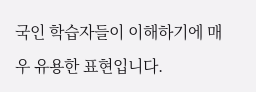국인 학습자들이 이해하기에 매우 유용한 표현입니다.